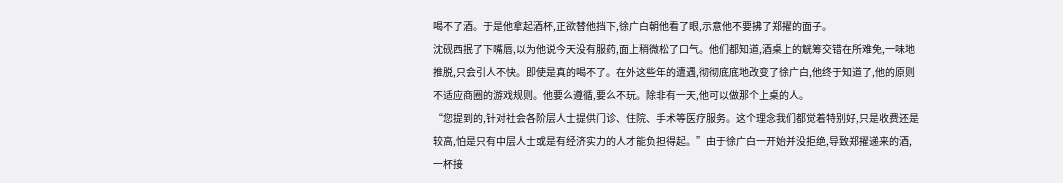喝不了酒。于是他拿起酒杯,正欲替他挡下,徐广白朝他看了眼,示意他不要拂了郑擢的面子。
沈砚西抿了下嘴唇,以为他说今天没有服药,面上稍微松了口气。他们都知道,酒桌上的觥筹交错在所难免,一味地推脱,只会引人不快。即使是真的喝不了。在外这些年的遭遇,彻彻底底地改变了徐广白,他终于知道了,他的原则不适应商圈的游戏规则。他要么遵循,要么不玩。除非有一天,他可以做那个上桌的人。
“您提到的,针对社会各阶层人士提供门诊、住院、手术等医疗服务。这个理念我们都觉着特别好,只是收费还是较高,怕是只有中层人士或是有经济实力的人才能负担得起。”由于徐广白一开始并没拒绝,导致郑擢递来的酒,一杯接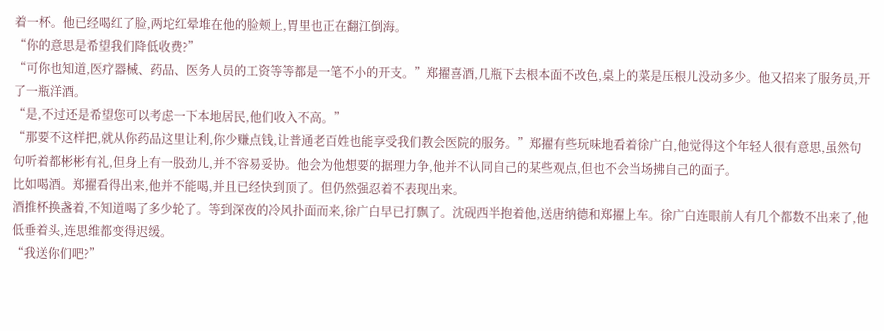着一杯。他已经喝红了脸,两坨红晕堆在他的脸颊上,胃里也正在翻江倒海。
“你的意思是希望我们降低收费?”
“可你也知道,医疗器械、药品、医务人员的工资等等都是一笔不小的开支。”郑擢喜酒,几瓶下去根本面不改色,桌上的菜是压根儿没动多少。他又招来了服务员,开了一瓶洋酒。
“是,不过还是希望您可以考虑一下本地居民,他们收入不高。”
“那要不这样把,就从你药品这里让利,你少赚点钱,让普通老百姓也能享受我们教会医院的服务。”郑擢有些玩味地看着徐广白,他觉得这个年轻人很有意思,虽然句句听着都彬彬有礼,但身上有一股劲儿,并不容易妥协。他会为他想要的据理力争,他并不认同自己的某些观点,但也不会当场拂自己的面子。
比如喝酒。郑擢看得出来,他并不能喝,并且已经快到顶了。但仍然强忍着不表现出来。
酒推杯换盏着,不知道喝了多少轮了。等到深夜的冷风扑面而来,徐广白早已打飘了。沈砚西半抱着他,送唐纳德和郑擢上车。徐广白连眼前人有几个都数不出来了,他低垂着头,连思维都变得迟缓。
“我送你们吧?”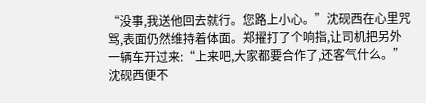“没事,我送他回去就行。您路上小心。”沈砚西在心里咒骂,表面仍然维持着体面。郑擢打了个响指,让司机把另外一辆车开过来:“上来吧,大家都要合作了,还客气什么。”
沈砚西便不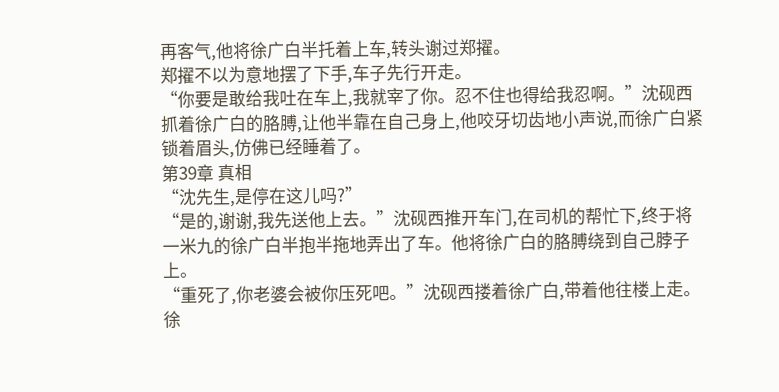再客气,他将徐广白半托着上车,转头谢过郑擢。
郑擢不以为意地摆了下手,车子先行开走。
“你要是敢给我吐在车上,我就宰了你。忍不住也得给我忍啊。”沈砚西抓着徐广白的胳膊,让他半靠在自己身上,他咬牙切齿地小声说,而徐广白紧锁着眉头,仿佛已经睡着了。
第39章 真相
“沈先生,是停在这儿吗?”
“是的,谢谢,我先送他上去。”沈砚西推开车门,在司机的帮忙下,终于将一米九的徐广白半抱半拖地弄出了车。他将徐广白的胳膊绕到自己脖子上。
“重死了,你老婆会被你压死吧。”沈砚西搂着徐广白,带着他往楼上走。徐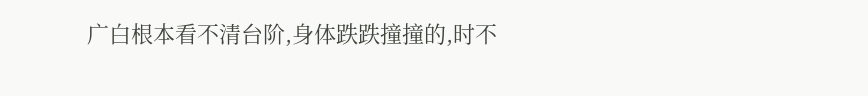广白根本看不清台阶,身体跌跌撞撞的,时不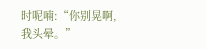时呢喃:“你别晃啊,我头晕。”